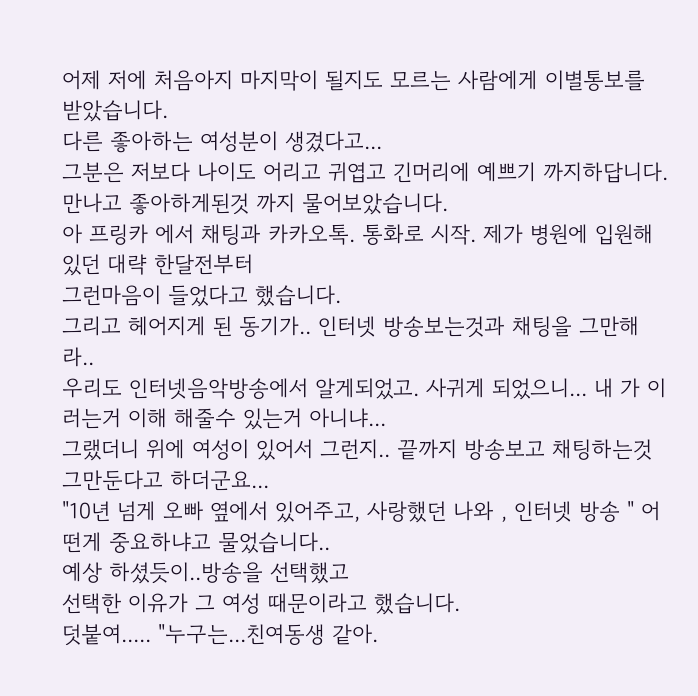어제 저에 처음아지 마지막이 될지도 모르는 사람에게 이별통보를 받았습니다.
다른 좋아하는 여성분이 생겼다고...
그분은 저보다 나이도 어리고 귀엽고 긴머리에 예쁘기 까지하답니다.
만나고 좋아하게된것 까지 물어보았습니다.
아 프링카 에서 채팅과 카카오톡. 통화로 시작. 제가 병원에 입원해있던 대략 한달전부터
그런마음이 들었다고 했습니다.
그리고 헤어지게 된 동기가.. 인터넷 방송보는것과 채팅을 그만해라..
우리도 인터넷음악방송에서 알게되었고. 사귀게 되었으니... 내 가 이러는거 이해 해줄수 있는거 아니냐...
그랬더니 위에 여성이 있어서 그런지.. 끝까지 방송보고 채팅하는것 그만둔다고 하더군요...
"10년 넘게 오빠 옆에서 있어주고, 사랑했던 나와 , 인터넷 방송 " 어떤게 중요하냐고 물었습니다..
예상 하셨듯이..방송을 선택했고
선택한 이유가 그 여성 때문이라고 했습니다.
덧붙여..... "누구는...친여동생 같아.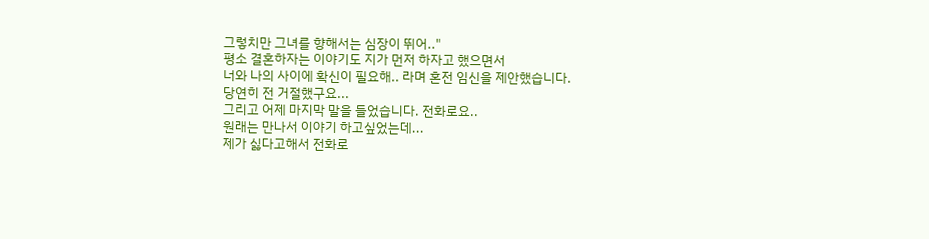그렇치만 그녀를 향해서는 심장이 뛰어.."
평소 결혼하자는 이야기도 지가 먼저 하자고 했으면서
너와 나의 사이에 확신이 필요해.. 라며 혼전 임신을 제안했습니다.
당연히 전 거절했구요...
그리고 어제 마지막 말을 들었습니다. 전화로요..
원래는 만나서 이야기 하고싶었는데...
제가 싫다고해서 전화로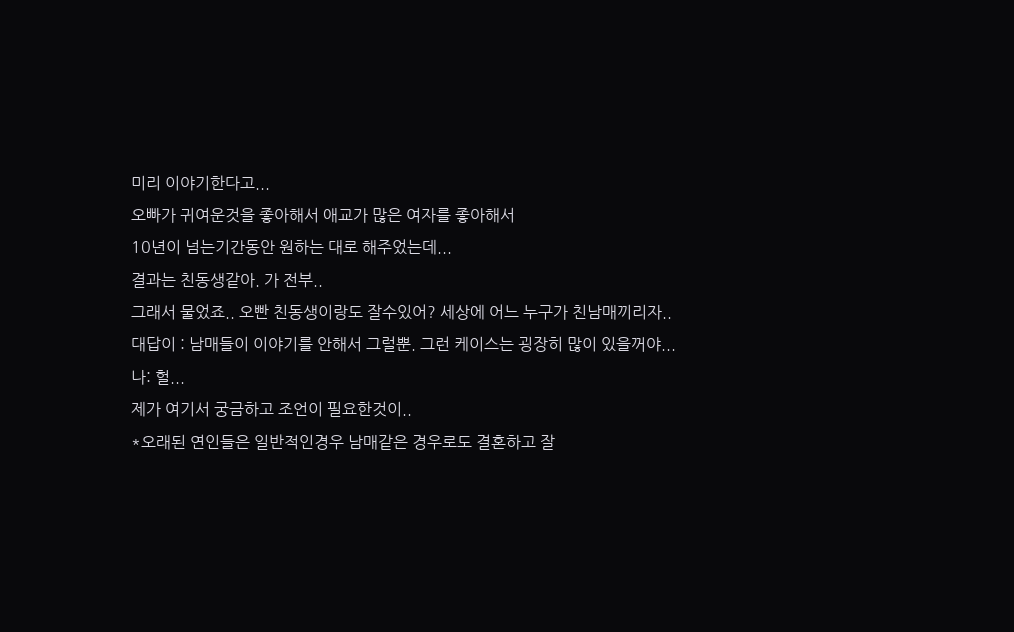미리 이야기한다고...
오빠가 귀여운것을 좋아해서 애교가 많은 여자를 좋아해서
10년이 넘는기간동안 원하는 대로 해주었는데...
결과는 친동생같아. 가 전부..
그래서 물었죠.. 오빤 친동생이랑도 잘수있어? 세상에 어느 누구가 친남매끼리자..
대답이 : 남매들이 이야기를 안해서 그럴뿐. 그런 케이스는 굉장히 많이 있을꺼야...
나: 헐...
제가 여기서 궁금하고 조언이 필요한것이..
*오래된 연인들은 일반적인경우 남매같은 경우로도 결혼하고 잘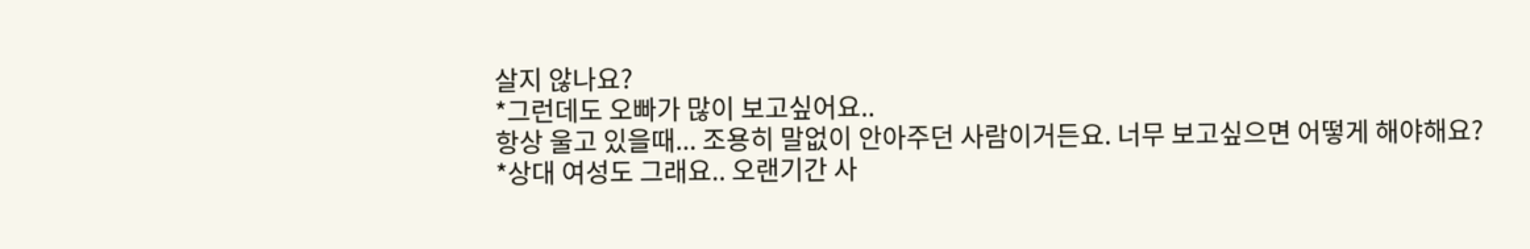살지 않나요?
*그런데도 오빠가 많이 보고싶어요..
항상 울고 있을때... 조용히 말없이 안아주던 사람이거든요. 너무 보고싶으면 어떻게 해야해요?
*상대 여성도 그래요.. 오랜기간 사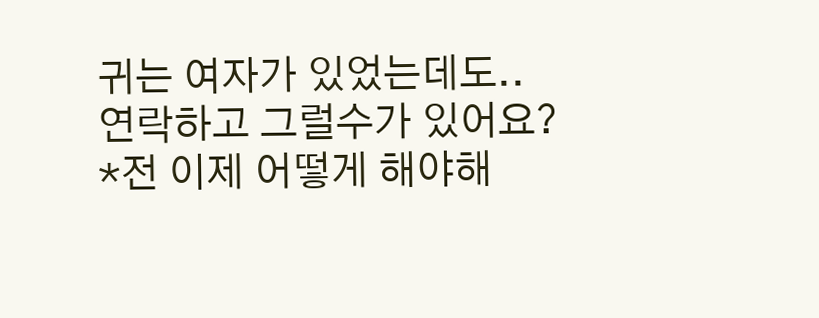귀는 여자가 있었는데도.. 연락하고 그럴수가 있어요?
*전 이제 어떻게 해야해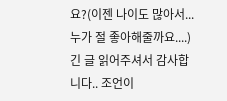요?(이젠 나이도 많아서... 누가 절 좋아해줄까요....)
긴 글 읽어주셔서 감사합니다.. 조언이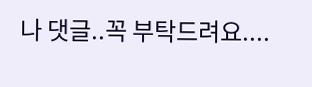나 댓글..꼭 부탁드려요....